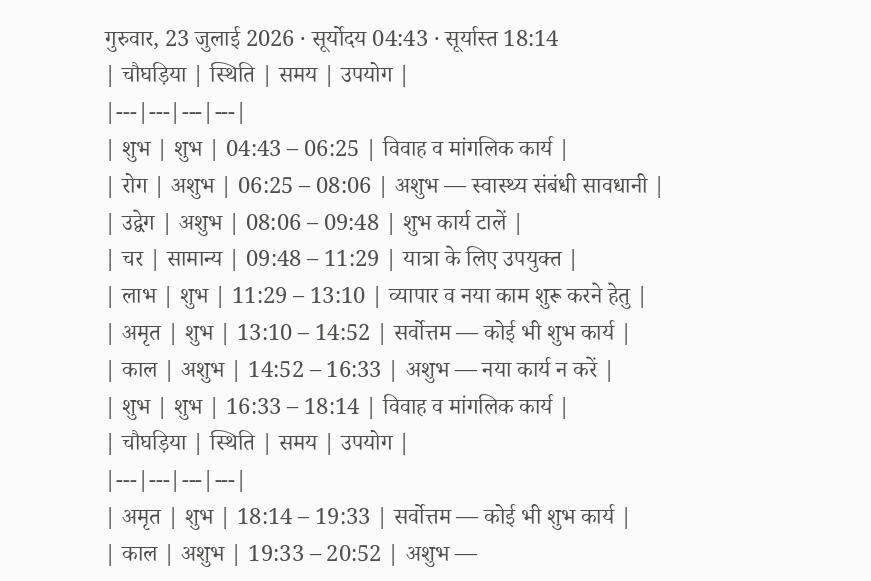गुरुवार, 23 जुलाई 2026 · सूर्योदय 04:43 · सूर्यास्त 18:14
| चौघड़िया | स्थिति | समय | उपयोग |
|---|---|---|---|
| शुभ | शुभ | 04:43 – 06:25 | विवाह व मांगलिक कार्य |
| रोग | अशुभ | 06:25 – 08:06 | अशुभ — स्वास्थ्य संबंधी सावधानी |
| उद्वेग | अशुभ | 08:06 – 09:48 | शुभ कार्य टालें |
| चर | सामान्य | 09:48 – 11:29 | यात्रा के लिए उपयुक्त |
| लाभ | शुभ | 11:29 – 13:10 | व्यापार व नया काम शुरू करने हेतु |
| अमृत | शुभ | 13:10 – 14:52 | सर्वोत्तम — कोई भी शुभ कार्य |
| काल | अशुभ | 14:52 – 16:33 | अशुभ — नया कार्य न करें |
| शुभ | शुभ | 16:33 – 18:14 | विवाह व मांगलिक कार्य |
| चौघड़िया | स्थिति | समय | उपयोग |
|---|---|---|---|
| अमृत | शुभ | 18:14 – 19:33 | सर्वोत्तम — कोई भी शुभ कार्य |
| काल | अशुभ | 19:33 – 20:52 | अशुभ —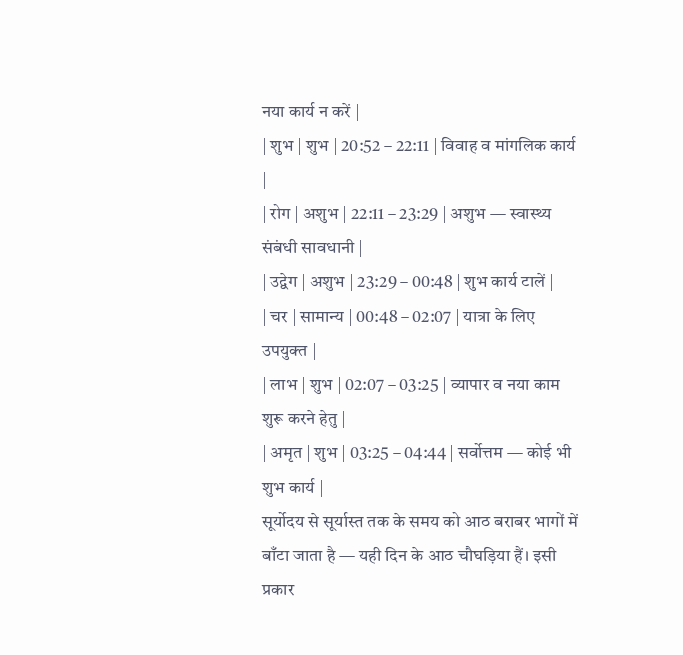नया कार्य न करें |
| शुभ | शुभ | 20:52 – 22:11 | विवाह व मांगलिक कार्य |
| रोग | अशुभ | 22:11 – 23:29 | अशुभ — स्वास्थ्य संबंधी सावधानी |
| उद्वेग | अशुभ | 23:29 – 00:48 | शुभ कार्य टालें |
| चर | सामान्य | 00:48 – 02:07 | यात्रा के लिए उपयुक्त |
| लाभ | शुभ | 02:07 – 03:25 | व्यापार व नया काम शुरू करने हेतु |
| अमृत | शुभ | 03:25 – 04:44 | सर्वोत्तम — कोई भी शुभ कार्य |
सूर्योदय से सूर्यास्त तक के समय को आठ बराबर भागों में बाँटा जाता है — यही दिन के आठ चौघड़िया हैं। इसी प्रकार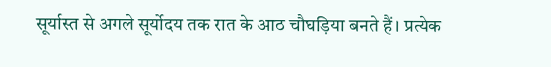सूर्यास्त से अगले सूर्योदय तक रात के आठ चौघड़िया बनते हैं। प्रत्येक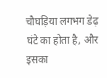चौघड़िया लगभग डेढ़ घंटे का होता है, और इसका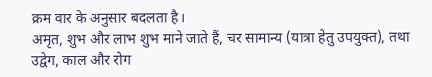क्रम वार के अनुसार बदलता है।
अमृत, शुभ और लाभ शुभ माने जाते हैं, चर सामान्य (यात्रा हेतु उपयुक्त), तथा उद्वेग, काल और रोग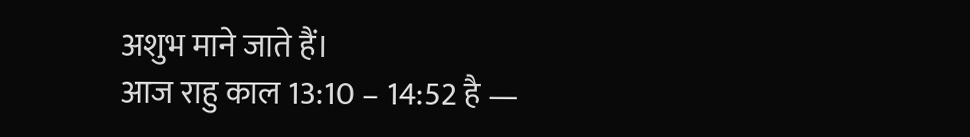अशुभ माने जाते हैं।
आज राहु काल 13:10 – 14:52 है —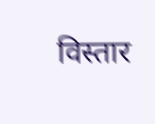विस्तार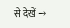से देखें →